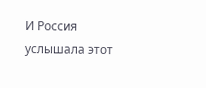И Россия услышала этот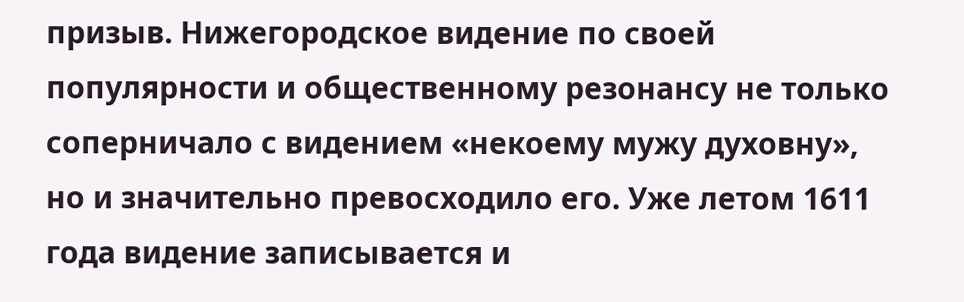призыв. Нижегородское видение по своей популярности и общественному резонансу не только соперничало с видением «некоему мужу духовну», но и значительно превосходило его. Уже летом 1611 года видение записывается и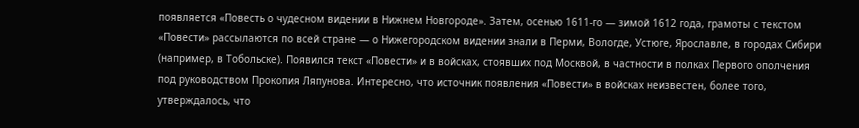появляется «Повесть о чудесном видении в Нижнем Новгороде». Затем, осенью 1611-го — зимой 1612 года, грамоты с текстом «Повести» рассылаются по всей стране — о Нижегородском видении знали в Перми, Вологде, Устюге, Ярославле, в городах Сибири (например, в Тобольске). Появился текст «Повести» и в войсках, стоявших под Москвой, в частности в полках Первого ополчения под руководством Прокопия Ляпунова. Интересно, что источник появления «Повести» в войсках неизвестен, более того, утверждалось, что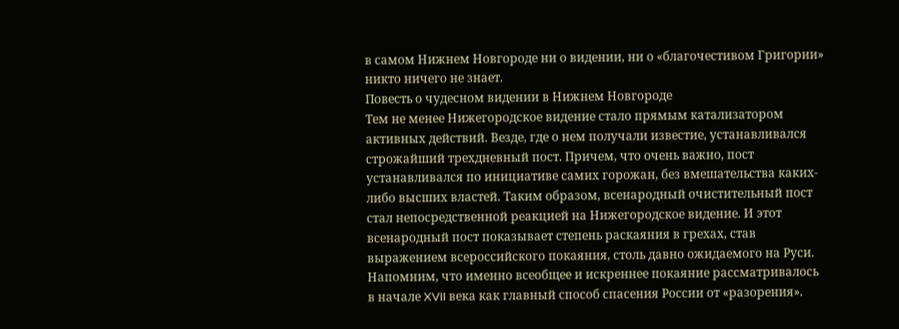в самом Нижнем Новгороде ни о видении, ни о «благочестивом Григории» никто ничего не знает.
Повесть о чудесном видении в Нижнем Новгороде
Тем не менее Нижегородское видение стало прямым катализатором активных действий. Везде, где о нем получали известие, устанавливался строжайший трехдневный пост. Причем, что очень важно, пост устанавливался по инициативе самих горожан, без вмешательства каких-либо высших властей. Таким образом, всенародный очистительный пост стал непосредственной реакцией на Нижегородское видение. И этот всенародный пост показывает степень раскаяния в грехах, став выражением всероссийского покаяния, столь давно ожидаемого на Руси. Напомним, что именно всеобщее и искреннее покаяние рассматривалось в начале XVII века как главный способ спасения России от «разорения».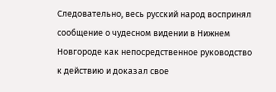Следовательно, весь русский народ воспринял сообщение о чудесном видении в Нижнем Новгороде как непосредственное руководство к действию и доказал свое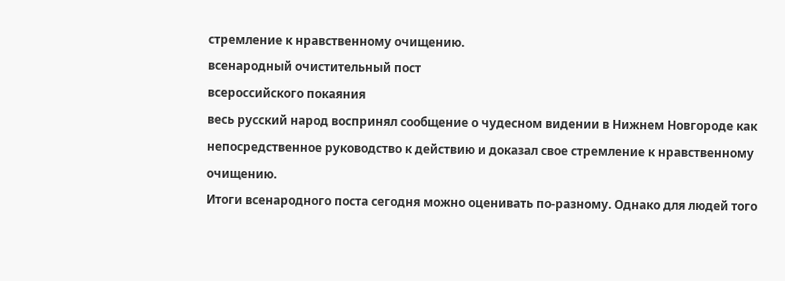стремление к нравственному очищению.
всенародный очистительный пост
всероссийского покаяния
весь русский народ воспринял сообщение о чудесном видении в Нижнем Новгороде как непосредственное руководство к действию и доказал свое стремление к нравственному очищению.
Итоги всенародного поста сегодня можно оценивать по-разному. Однако для людей того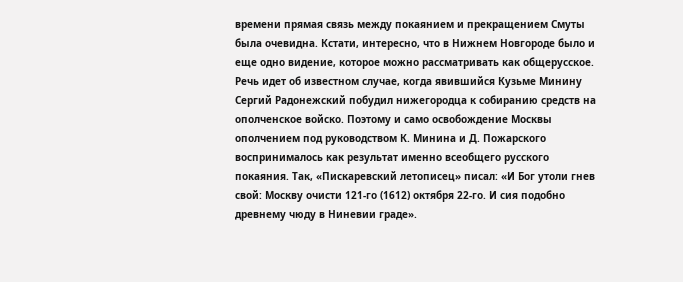времени прямая связь между покаянием и прекращением Смуты была очевидна. Кстати, интересно, что в Нижнем Новгороде было и еще одно видение, которое можно рассматривать как общерусское. Речь идет об известном случае, когда явившийся Кузьме Минину Сергий Радонежский побудил нижегородца к собиранию средств на ополченское войско. Поэтому и само освобождение Москвы ополчением под руководством К. Минина и Д. Пожарского воспринималось как результат именно всеобщего русского покаяния. Так, «Пискаревский летописец» писал: «И Бог утоли гнев свой: Москву очисти 121-го (1612) октября 22-го. И сия подобно древнему чюду в Ниневии граде».